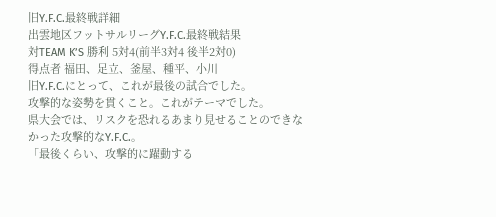旧Y.F.C.最終戦詳細
出雲地区フットサルリーグY.F.C.最終戦結果
対TEAM K’S 勝利 5対4(前半3対4 後半2対0)
得点者 福田、足立、釜屋、種平、小川
旧Y.F.C.にとって、これが最後の試合でした。
攻撃的な姿勢を貫くこと。これがテーマでした。
県大会では、リスクを恐れるあまり見せることのできなかった攻撃的なY.F.C.。
「最後くらい、攻撃的に躍動する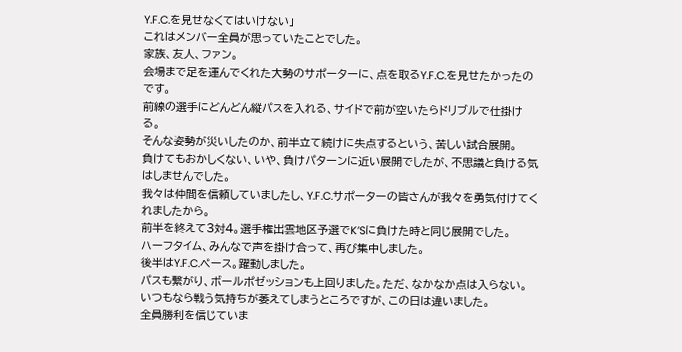Y.F.C.を見せなくてはいけない」
これはメンバー全員が思っていたことでした。
家族、友人、ファン。
会場まで足を運んでくれた大勢のサポーターに、点を取るY.F.C.を見せたかったのです。
前線の選手にどんどん縦パスを入れる、サイドで前が空いたらドリブルで仕掛ける。
そんな姿勢が災いしたのか、前半立て続けに失点するという、苦しい試合展開。
負けてもおかしくない、いや、負けパターンに近い展開でしたが、不思議と負ける気はしませんでした。
我々は仲間を信頼していましたし、Y.F.C.サポーターの皆さんが我々を勇気付けてくれましたから。
前半を終えて3対4。選手権出雲地区予選でK’Sに負けた時と同じ展開でした。
ハーフタイム、みんなで声を掛け合って、再び集中しました。
後半はY.F.C.ペース。躍動しました。
パスも繋がり、ボールポゼッションも上回りました。ただ、なかなか点は入らない。
いつもなら戦う気持ちが萎えてしまうところですが、この日は違いました。
全員勝利を信じていま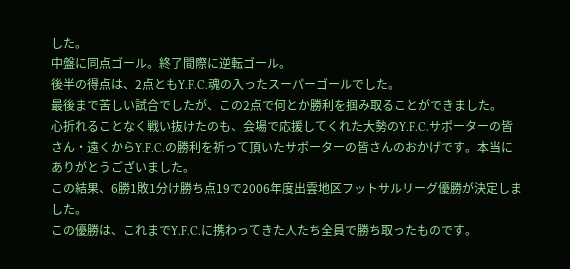した。
中盤に同点ゴール。終了間際に逆転ゴール。
後半の得点は、2点ともY.F.C.魂の入ったスーパーゴールでした。
最後まで苦しい試合でしたが、この2点で何とか勝利を掴み取ることができました。
心折れることなく戦い抜けたのも、会場で応援してくれた大勢のY.F.C.サポーターの皆さん・遠くからY.F.C.の勝利を祈って頂いたサポーターの皆さんのおかげです。本当にありがとうございました。
この結果、6勝1敗1分け勝ち点19で2006年度出雲地区フットサルリーグ優勝が決定しました。
この優勝は、これまでY.F.C.に携わってきた人たち全員で勝ち取ったものです。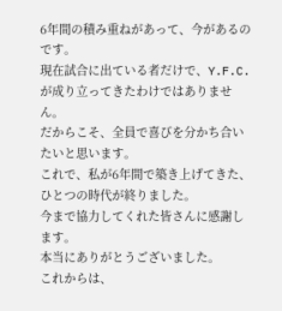6年間の積み重ねがあって、今があるのです。
現在試合に出ている者だけで、Y.F.C.が成り立ってきたわけではありません。
だからこそ、全員で喜びを分かち合いたいと思います。
これで、私が6年間で築き上げてきた、ひとつの時代が終りました。
今まで協力してくれた皆さんに感謝します。
本当にありがとうございました。
これからは、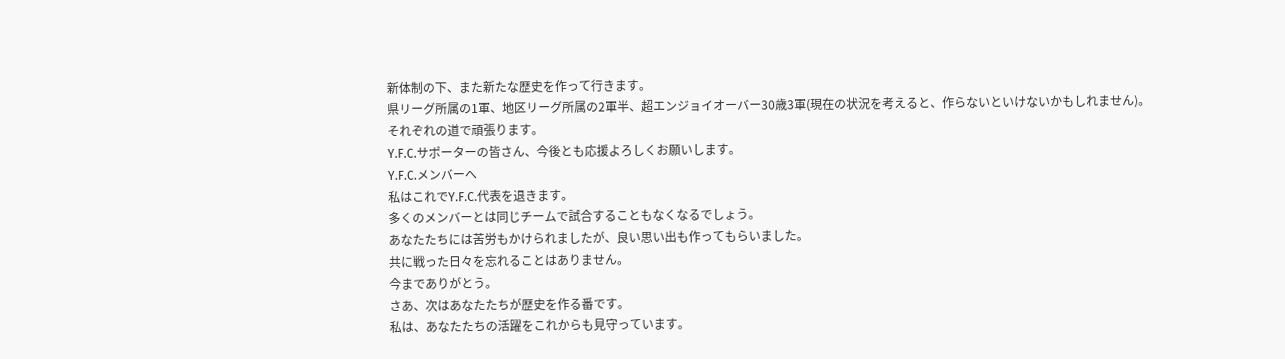新体制の下、また新たな歴史を作って行きます。
県リーグ所属の1軍、地区リーグ所属の2軍半、超エンジョイオーバー30歳3軍(現在の状況を考えると、作らないといけないかもしれません)。
それぞれの道で頑張ります。
Y.F.C.サポーターの皆さん、今後とも応援よろしくお願いします。
Y.F.C.メンバーへ
私はこれでY.F.C.代表を退きます。
多くのメンバーとは同じチームで試合することもなくなるでしょう。
あなたたちには苦労もかけられましたが、良い思い出も作ってもらいました。
共に戦った日々を忘れることはありません。
今までありがとう。
さあ、次はあなたたちが歴史を作る番です。
私は、あなたたちの活躍をこれからも見守っています。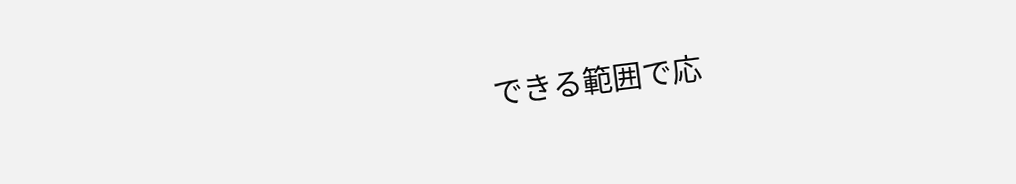できる範囲で応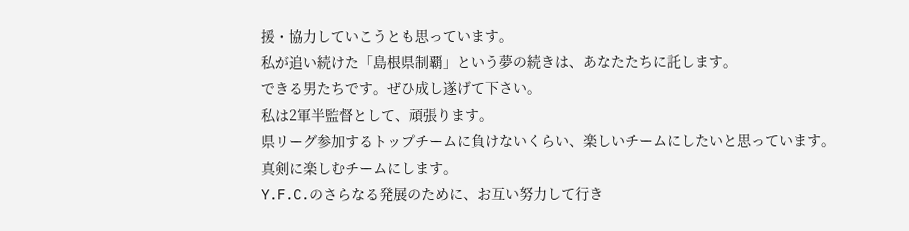援・協力していこうとも思っています。
私が追い続けた「島根県制覇」という夢の続きは、あなたたちに託します。
できる男たちです。ぜひ成し遂げて下さい。
私は2軍半監督として、頑張ります。
県リーグ参加するトップチームに負けないくらい、楽しいチームにしたいと思っています。
真剣に楽しむチームにします。
Y.F.C.のさらなる発展のために、お互い努力して行き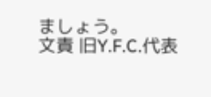ましょう。
文責 旧Y.F.C.代表